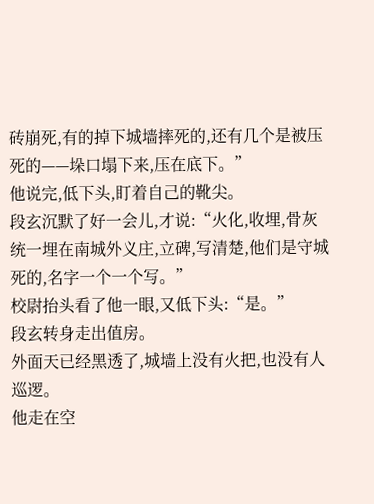砖崩死,有的掉下城墙摔死的,还有几个是被压死的——垛口塌下来,压在底下。”
他说完,低下头,盯着自己的靴尖。
段玄沉默了好一会儿,才说:“火化,收埋,骨灰统一埋在南城外义庄,立碑,写清楚,他们是守城死的,名字一个一个写。”
校尉抬头看了他一眼,又低下头:“是。”
段玄转身走出值房。
外面天已经黑透了,城墙上没有火把,也没有人巡逻。
他走在空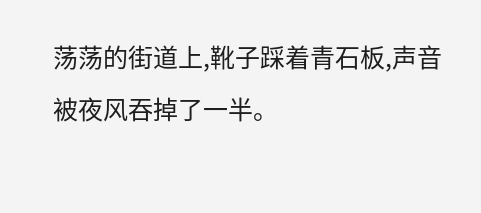荡荡的街道上,靴子踩着青石板,声音被夜风吞掉了一半。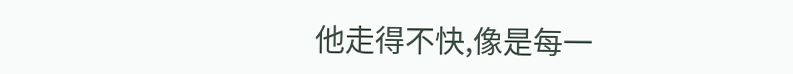他走得不快,像是每一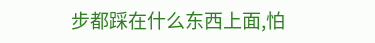步都踩在什么东西上面,怕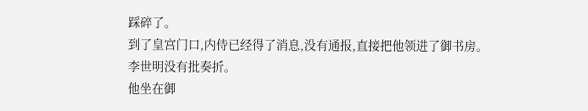踩碎了。
到了皇宫门口,内侍已经得了消息,没有通报,直接把他领进了御书房。
李世明没有批奏折。
他坐在御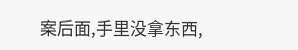案后面,手里没拿东西,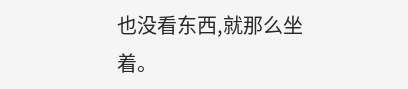也没看东西,就那么坐着。